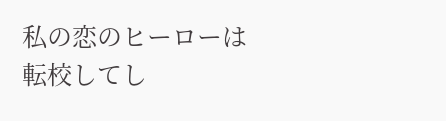私の恋のヒーローは
転校してし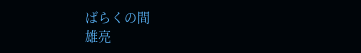ばらくの間
雄亮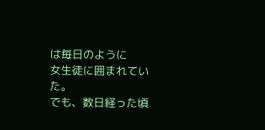は毎日のように
女生徒に囲まれていた。
でも、数日経った頃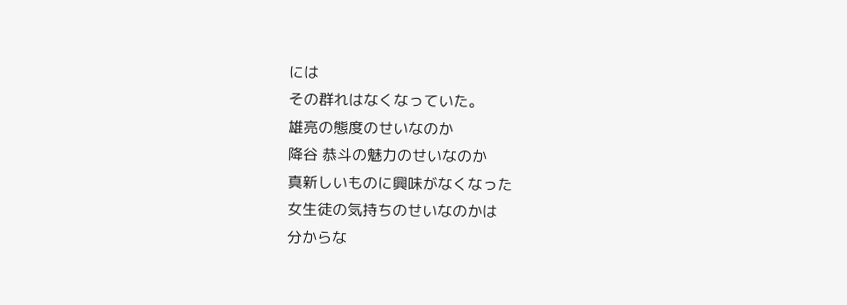には
その群れはなくなっていた。
雄亮の態度のせいなのか
降谷 恭斗の魅力のせいなのか
真新しいものに興味がなくなった
女生徒の気持ちのせいなのかは
分からな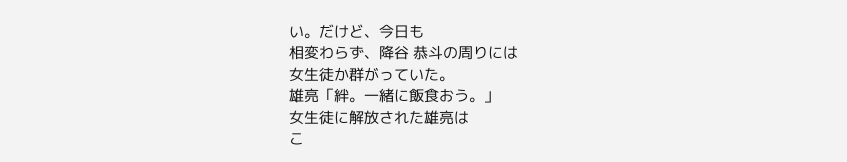い。だけど、今日も
相変わらず、降谷 恭斗の周りには
女生徒か群がっていた。
雄亮「絆。一緒に飯食おう。」
女生徒に解放された雄亮は
こ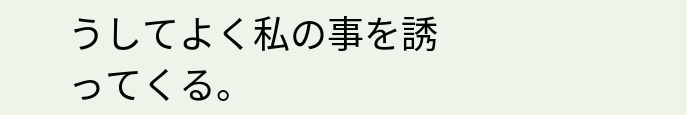うしてよく私の事を誘ってくる。